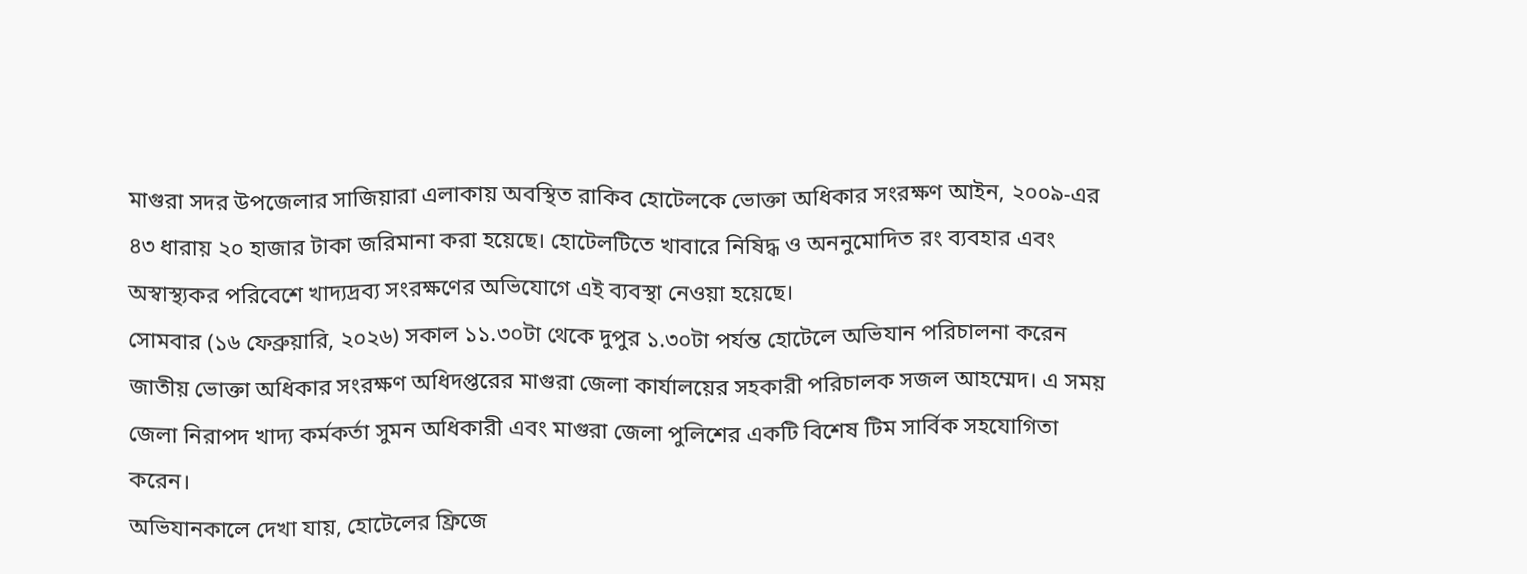মাগুরা সদর উপজেলার সাজিয়ারা এলাকায় অবস্থিত রাকিব হোটেলকে ভোক্তা অধিকার সংরক্ষণ আইন, ২০০৯-এর ৪৩ ধারায় ২০ হাজার টাকা জরিমানা করা হয়েছে। হোটেলটিতে খাবারে নিষিদ্ধ ও অননুমোদিত রং ব্যবহার এবং অস্বাস্থ্যকর পরিবেশে খাদ্যদ্রব্য সংরক্ষণের অভিযোগে এই ব্যবস্থা নেওয়া হয়েছে।
সোমবার (১৬ ফেব্রুয়ারি, ২০২৬) সকাল ১১.৩০টা থেকে দুপুর ১.৩০টা পর্যন্ত হোটেলে অভিযান পরিচালনা করেন জাতীয় ভোক্তা অধিকার সংরক্ষণ অধিদপ্তরের মাগুরা জেলা কার্যালয়ের সহকারী পরিচালক সজল আহম্মেদ। এ সময় জেলা নিরাপদ খাদ্য কর্মকর্তা সুমন অধিকারী এবং মাগুরা জেলা পুলিশের একটি বিশেষ টিম সার্বিক সহযোগিতা করেন।
অভিযানকালে দেখা যায়, হোটেলের ফ্রিজে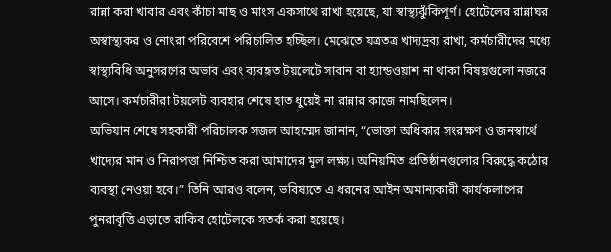রান্না করা খাবার এবং কাঁচা মাছ ও মাংস একসাথে রাখা হয়েছে, যা স্বাস্থ্যঝুঁকিপূর্ণ। হোটেলের রান্নাঘর অস্বাস্থ্যকর ও নোংরা পরিবেশে পরিচালিত হচ্ছিল। মেঝেতে যত্রতত্র খাদ্যদ্রব্য রাখা, কর্মচারীদের মধ্যে স্বাস্থ্যবিধি অনুসরণের অভাব এবং ব্যবহৃত টয়লেটে সাবান বা হ্যান্ডওয়াশ না থাকা বিষয়গুলো নজরে আসে। কর্মচারীরা টয়লেট ব্যবহার শেষে হাত ধুয়েই না রান্নার কাজে নামছিলেন।
অভিযান শেষে সহকারী পরিচালক সজল আহম্মেদ জানান, “ভোক্তা অধিকার সংরক্ষণ ও জনস্বার্থে খাদ্যের মান ও নিরাপত্তা নিশ্চিত করা আমাদের মূল লক্ষ্য। অনিয়মিত প্রতিষ্ঠানগুলোর বিরুদ্ধে কঠোর ব্যবস্থা নেওয়া হবে।” তিনি আরও বলেন, ভবিষ্যতে এ ধরনের আইন অমান্যকারী কার্যকলাপের পুনরাবৃত্তি এড়াতে রাকিব হোটেলকে সতর্ক করা হয়েছে।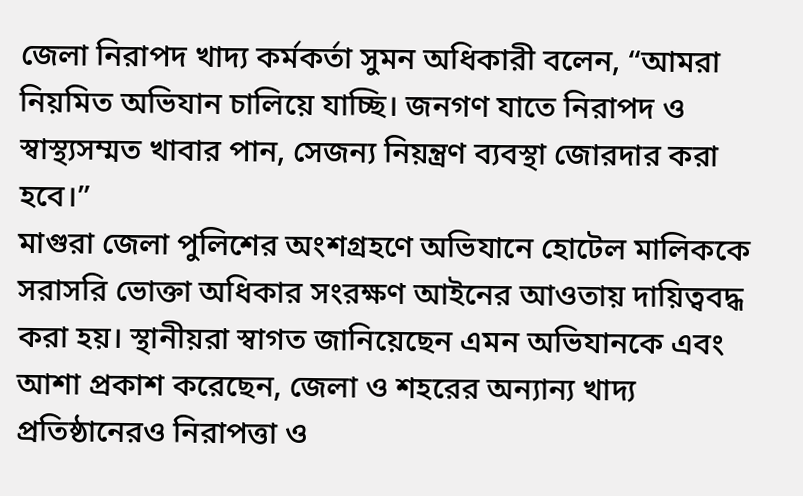জেলা নিরাপদ খাদ্য কর্মকর্তা সুমন অধিকারী বলেন, “আমরা নিয়মিত অভিযান চালিয়ে যাচ্ছি। জনগণ যাতে নিরাপদ ও স্বাস্থ্যসম্মত খাবার পান, সেজন্য নিয়ন্ত্রণ ব্যবস্থা জোরদার করা হবে।”
মাগুরা জেলা পুলিশের অংশগ্রহণে অভিযানে হোটেল মালিককে সরাসরি ভোক্তা অধিকার সংরক্ষণ আইনের আওতায় দায়িত্ববদ্ধ করা হয়। স্থানীয়রা স্বাগত জানিয়েছেন এমন অভিযানকে এবং আশা প্রকাশ করেছেন, জেলা ও শহরের অন্যান্য খাদ্য প্রতিষ্ঠানেরও নিরাপত্তা ও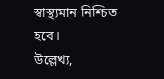স্বাস্থ্যমান নিশ্চিত হবে।
উল্লেখ্য,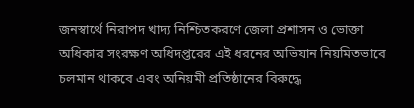জনস্বার্থে নিরাপদ খাদ্য নিশ্চিতকরণে জেলা প্রশাসন ও ভোক্তা অধিকার সংরক্ষণ অধিদপ্তরের এই ধরনের অভিযান নিয়মিতভাবে চলমান থাকবে এবং অনিয়মী প্রতিষ্ঠানের বিরুদ্ধে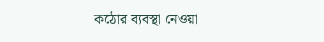কঠোর ব্যবস্থা নেওয়া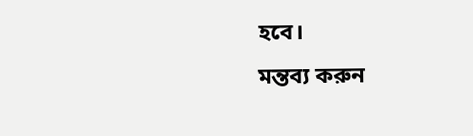হবে।
মন্তব্য করুন